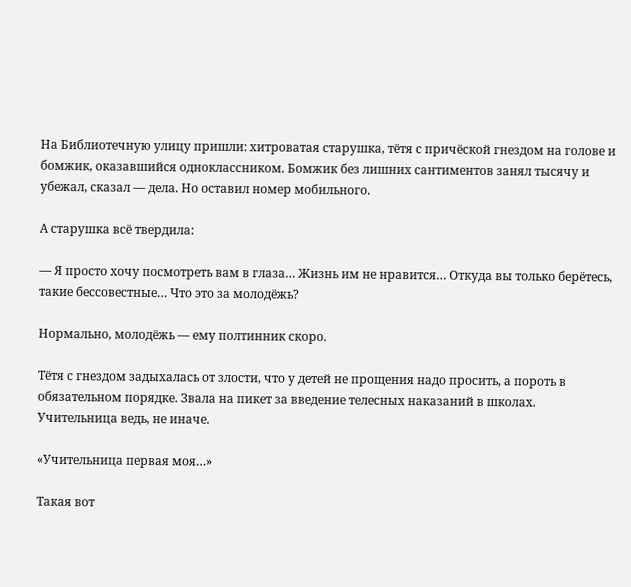На Библиотечную улицу пришли: хитроватая старушка, тётя с причёской гнездом на голове и бомжик, оказавшийся одноклассником. Бомжик без лишних сантиментов занял тысячу и убежал, сказал — дела. Но оставил номер мобильного.

А старушка всё твердила:

— Я просто хочу посмотреть вам в глаза… Жизнь им не нравится… Откуда вы только берётесь, такие бессовестные… Что это за молодёжь?

Нормально, молодёжь — ему полтинник скоро.

Тётя с гнездом задыхалась от злости, что у детей не прощения надо просить, а пороть в обязательном порядке. Звала на пикет за введение телесных наказаний в школах. Учительница ведь, не иначе.

«Учительница первая моя…»

Такая вот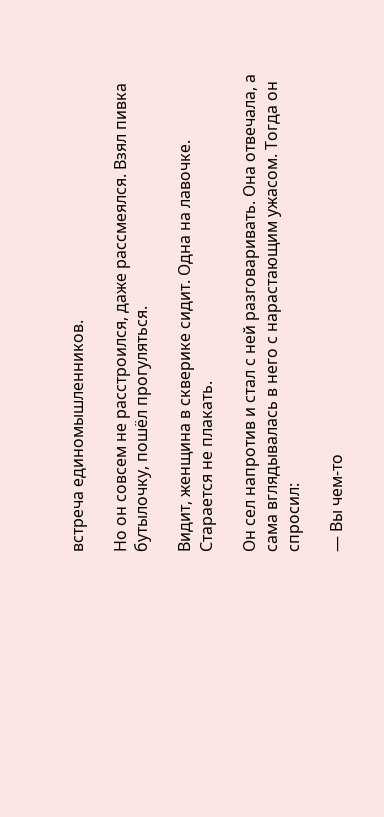встреча единомышленников.

Но он совсем не расстроился, даже рассмеялся. Взял пивка бутылочку, пошёл прогуляться.

Видит, женщина в скверике сидит. Одна на лавочке. Старается не плакать.

Он сел напротив и стал с ней разговаривать. Она отвечала, а сама вглядывалась в него с нарастающим ужасом. Тогда он спросил:

— Вы чем-то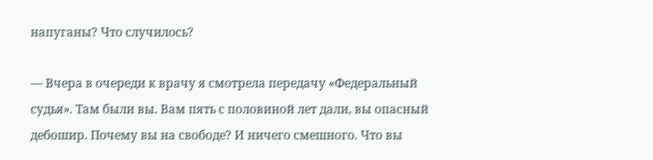напуганы? Что случилось?

— Вчера в очереди к врачу я смотрела передачу «Федеральный судья». Там были вы. Вам пять с половиной лет дали, вы опасный дебошир. Почему вы на свободе? И ничего смешного. Что вы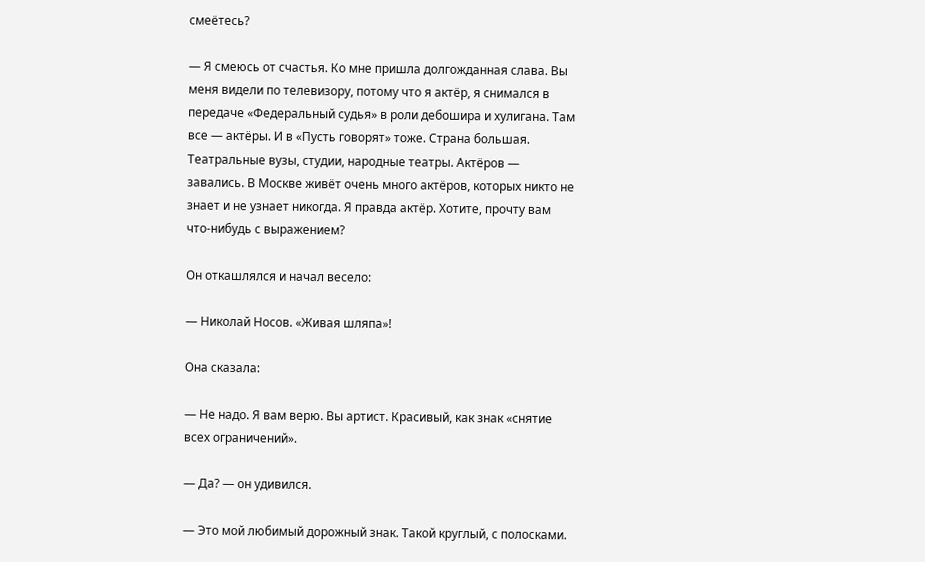смеётесь?

— Я смеюсь от счастья. Ко мне пришла долгожданная слава. Вы меня видели по телевизору, потому что я актёр, я снимался в передаче «Федеральный судья» в роли дебошира и хулигана. Там все — актёры. И в «Пусть говорят» тоже. Страна большая. Театральные вузы, студии, народные театры. Актёров — завались. В Москве живёт очень много актёров, которых никто не знает и не узнает никогда. Я правда актёр. Хотите, прочту вам что-нибудь с выражением?

Он откашлялся и начал весело:

— Николай Носов. «Живая шляпа»!

Она сказала:

— Не надо. Я вам верю. Вы артист. Красивый, как знак «снятие всех ограничений».

— Да? — он удивился.

— Это мой любимый дорожный знак. Такой круглый, с полосками.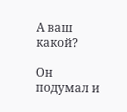А ваш какой?

Он подумал и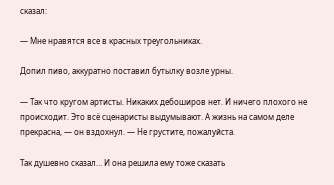сказал:

— Мне нравятся все в красных треугольниках.

Допил пиво, аккуратно поставил бутылку возле урны.

— Так что кругом артисты. Никаких дебоширов нет. И ничего плохого не происходит. Это всё сценаристы выдумывают. А жизнь на самом деле прекрасна, — он вздохнул. — Не грустите, пожалуйста.

Так душевно сказал… И она решила ему тоже сказать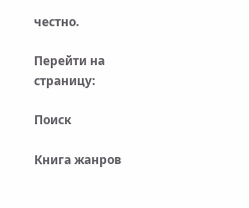честно.

Перейти на страницу:

Поиск

Книга жанров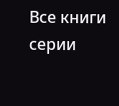Все книги серии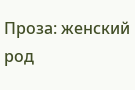Проза: женский род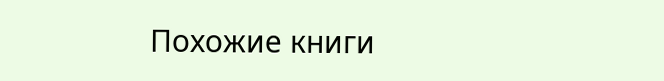Похожие книги